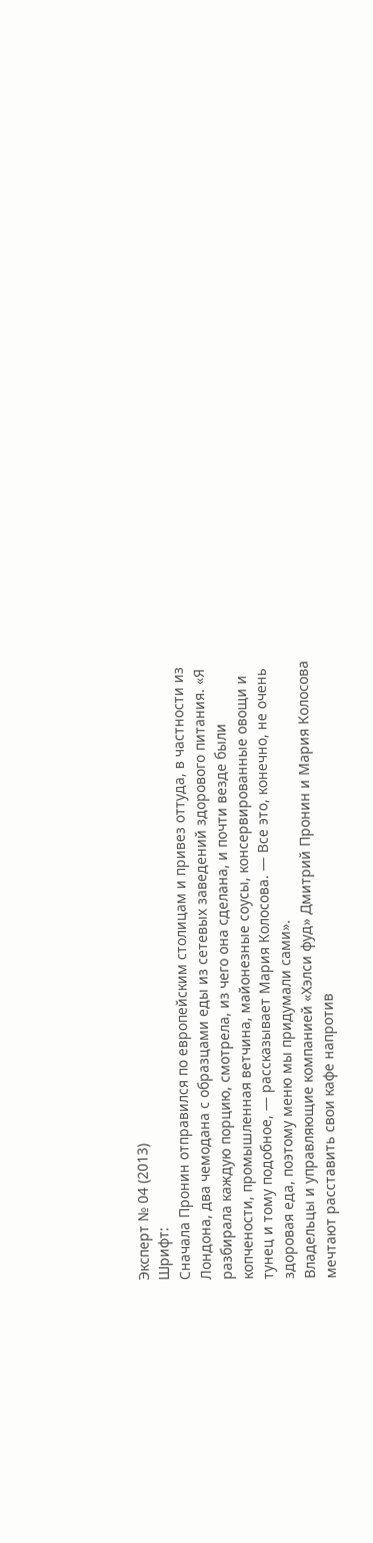Эксперт № 04 (2013)
Шрифт:
Сначала Пронин отправился по европейским столицам и привез оттуда, в частности из Лондона, два чемодана с образцами еды из сетевых заведений здорового питания. «Я разбирала каждую порцию, смотрела, из чего она сделана, и почти везде были копчености, промышленная ветчина, майонезные соусы, консервированные овощи и тунец и тому подобное, — рассказывает Мария Колосова. — Все это, конечно, не очень здоровая еда, поэтому меню мы придумали сами».
Владельцы и управляющие компанией «Хэлси фуд» Дмитрий Пронин и Мария Колосова мечтают расставить свои кафе напротив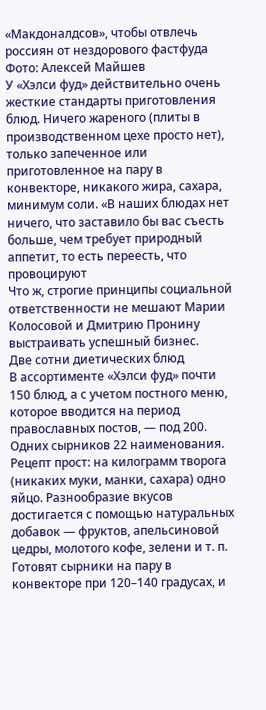«Макдоналдсов», чтобы отвлечь россиян от нездорового фастфуда
Фото: Алексей Майшев
У «Хэлси фуд» действительно очень жесткие стандарты приготовления блюд. Ничего жареного (плиты в производственном цехе просто нет), только запеченное или приготовленное на пару в конвекторе, никакого жира, сахара, минимум соли. «В наших блюдах нет ничего, что заставило бы вас съесть больше, чем требует природный аппетит, то есть переесть, что провоцируют
Что ж, строгие принципы социальной ответственности не мешают Марии Колосовой и Дмитрию Пронину выстраивать успешный бизнес.
Две сотни диетических блюд
В ассортименте «Хэлси фуд» почти 150 блюд, а с учетом постного меню, которое вводится на период православных постов, — под 200. Одних сырников 22 наименования. Рецепт прост: на килограмм творога (никаких муки, манки, сахара) одно яйцо. Разнообразие вкусов достигается с помощью натуральных добавок — фруктов, апельсиновой цедры, молотого кофе, зелени и т. п. Готовят сырники на пару в конвекторе при 120–140 градусах, и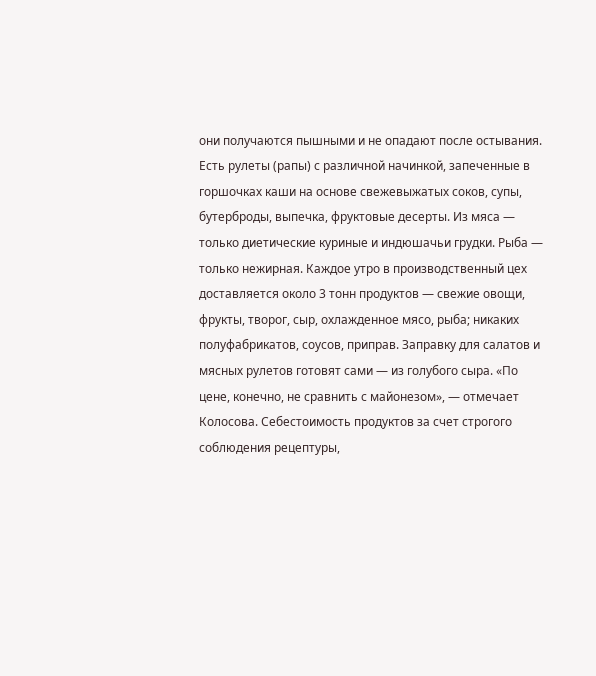они получаются пышными и не опадают после остывания. Есть рулеты (рапы) с различной начинкой, запеченные в горшочках каши на основе свежевыжатых соков, супы, бутерброды, выпечка, фруктовые десерты. Из мяса — только диетические куриные и индюшачьи грудки. Рыба — только нежирная. Каждое утро в производственный цех доставляется около 3 тонн продуктов — свежие овощи, фрукты, творог, сыр, охлажденное мясо, рыба; никаких полуфабрикатов, соусов, приправ. Заправку для салатов и мясных рулетов готовят сами — из голубого сыра. «По цене, конечно, не сравнить с майонезом», — отмечает Колосова. Себестоимость продуктов за счет строгого соблюдения рецептуры,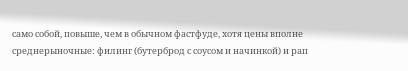само собой, повыше, чем в обычном фастфуде, хотя цены вполне среднерыночные: филинг (бутерброд с соусом и начинкой) и рап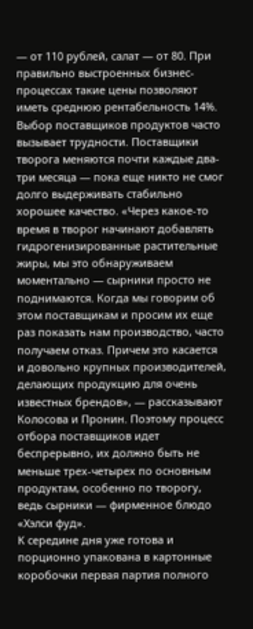— от 110 рублей, салат — от 80. При правильно выстроенных бизнес-процессах такие цены позволяют иметь среднюю рентабельность 14%.
Выбор поставщиков продуктов часто вызывает трудности. Поставщики творога меняются почти каждые два-три месяца — пока еще никто не смог долго выдерживать стабильно хорошее качество. «Через какое-то время в творог начинают добавлять гидрогенизированные растительные жиры, мы это обнаруживаем моментально — сырники просто не поднимаются. Когда мы говорим об этом поставщикам и просим их еще раз показать нам производство, часто получаем отказ. Причем это касается и довольно крупных производителей, делающих продукцию для очень известных брендов», — рассказывают Колосова и Пронин. Поэтому процесс отбора поставщиков идет беспрерывно, их должно быть не меньше трех-четырех по основным продуктам, особенно по творогу, ведь сырники — фирменное блюдо «Хэлси фуд».
К середине дня уже готова и порционно упакована в картонные коробочки первая партия полного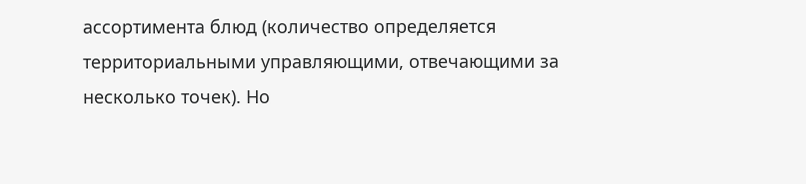ассортимента блюд (количество определяется территориальными управляющими, отвечающими за несколько точек). Но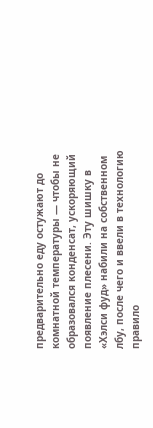предварительно еду остужают до комнатной температуры — чтобы не образовался конденсат, ускоряющий появление плесени. Эту шишку в «Хэлси фуд» набили на собственном лбу, после чего и ввели в технологию правило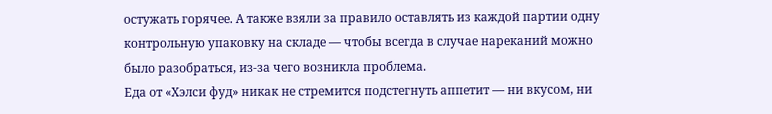остужать горячее. А также взяли за правило оставлять из каждой партии одну контрольную упаковку на складе — чтобы всегда в случае нареканий можно было разобраться, из-за чего возникла проблема.
Еда от «Хэлси фуд» никак не стремится подстегнуть аппетит — ни вкусом, ни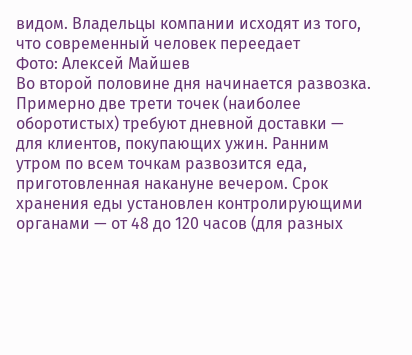видом. Владельцы компании исходят из того, что современный человек переедает
Фото: Алексей Майшев
Во второй половине дня начинается развозка. Примерно две трети точек (наиболее оборотистых) требуют дневной доставки — для клиентов, покупающих ужин. Ранним утром по всем точкам развозится еда, приготовленная накануне вечером. Срок хранения еды установлен контролирующими органами — от 48 до 120 часов (для разных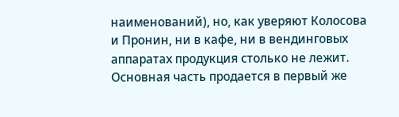наименований), но, как уверяют Колосова и Пронин, ни в кафе, ни в вендинговых аппаратах продукция столько не лежит. Основная часть продается в первый же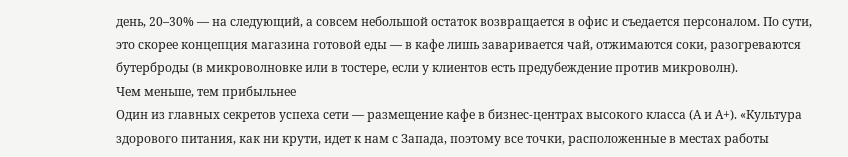день, 20–30% — на следующий, а совсем небольшой остаток возвращается в офис и съедается персоналом. По сути, это скорее концепция магазина готовой еды — в кафе лишь заваривается чай, отжимаются соки, разогреваются бутерброды (в микроволновке или в тостере, если у клиентов есть предубеждение против микроволн).
Чем меньше, тем прибыльнее
Один из главных секретов успеха сети — размещение кафе в бизнес-центрах высокого класса (А и А+). «Культура здорового питания, как ни крути, идет к нам с Запада, поэтому все точки, расположенные в местах работы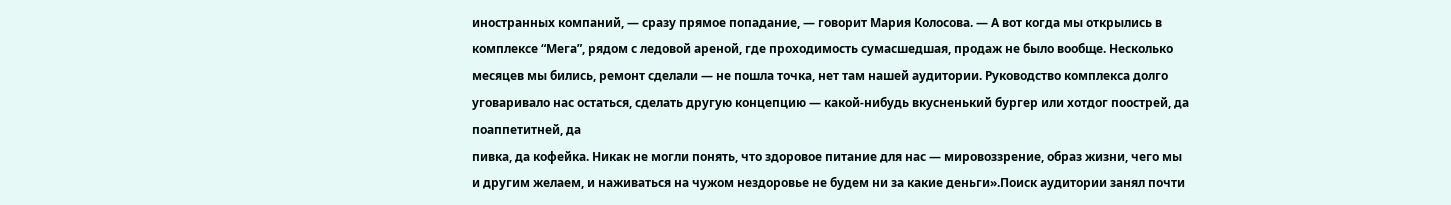иностранных компаний, — сразу прямое попадание, — говорит Мария Колосова. — А вот когда мы открылись в комплексе “Мега”, рядом с ледовой ареной, где проходимость сумасшедшая, продаж не было вообще. Несколько месяцев мы бились, ремонт сделали — не пошла точка, нет там нашей аудитории. Руководство комплекса долго уговаривало нас остаться, сделать другую концепцию — какой-нибудь вкусненький бургер или хотдог поострей, да поаппетитней, да
пивка, да кофейка. Никак не могли понять, что здоровое питание для нас — мировоззрение, образ жизни, чего мы и другим желаем, и наживаться на чужом нездоровье не будем ни за какие деньги».Поиск аудитории занял почти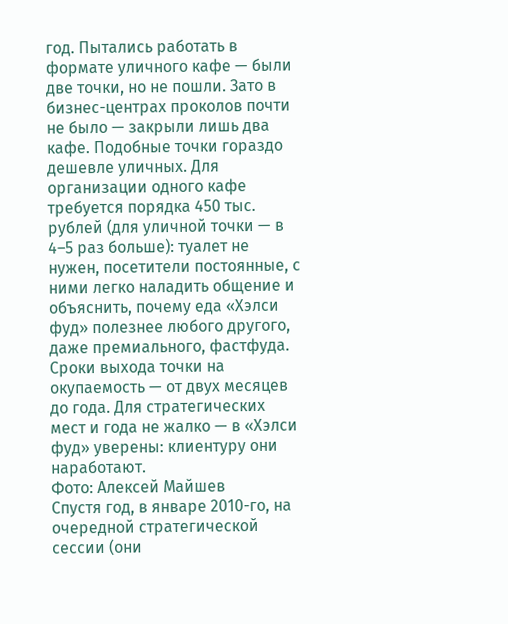год. Пытались работать в формате уличного кафе — были две точки, но не пошли. Зато в бизнес-центрах проколов почти не было — закрыли лишь два кафе. Подобные точки гораздо дешевле уличных. Для организации одного кафе требуется порядка 450 тыс. рублей (для уличной точки — в 4–5 раз больше): туалет не нужен, посетители постоянные, с ними легко наладить общение и объяснить, почему еда «Хэлси фуд» полезнее любого другого, даже премиального, фастфуда. Сроки выхода точки на окупаемость — от двух месяцев до года. Для стратегических мест и года не жалко — в «Хэлси фуд» уверены: клиентуру они наработают.
Фото: Алексей Майшев
Спустя год, в январе 2010-го, на очередной стратегической сессии (они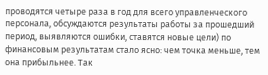проводятся четыре раза в год для всего управленческого персонала, обсуждаются результаты работы за прошедший период, выявляются ошибки, ставятся новые цели) по финансовым результатам стало ясно: чем точка меньше, тем она прибыльнее. Так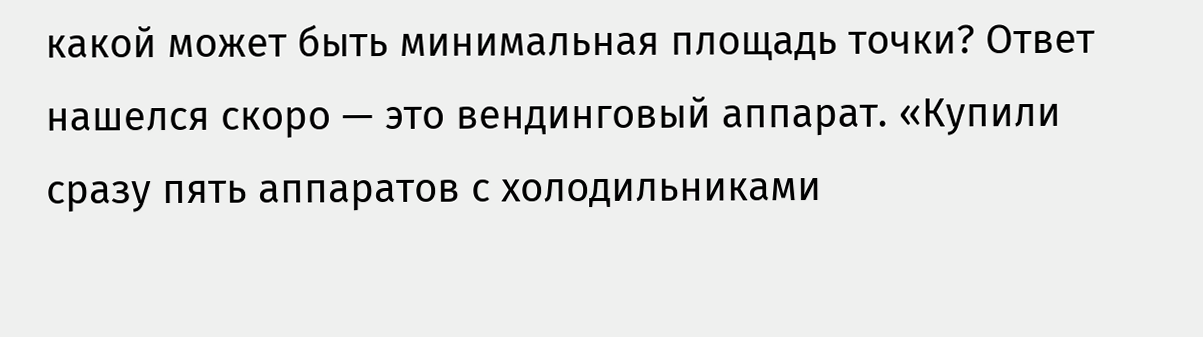какой может быть минимальная площадь точки? Ответ нашелся скоро — это вендинговый аппарат. «Купили сразу пять аппаратов с холодильниками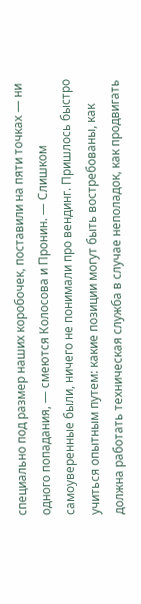специально под размер наших коробочек, поставили на пяти точках — ни одного попадания, — смеются Колосова и Пронин. — Слишком самоуверенные были, ничего не понимали про вендинг. Пришлось быстро учиться опытным путем: какие позиции могут быть востребованы, как должна работать техническая служба в случае неполадок, как продвигать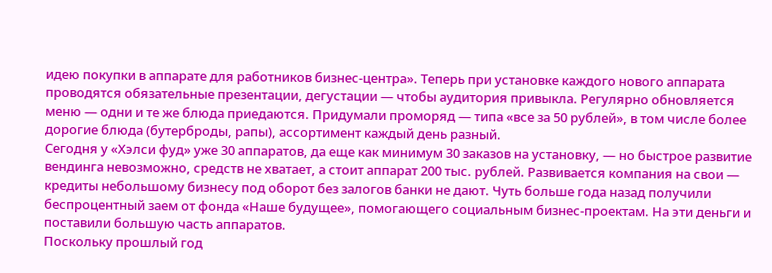идею покупки в аппарате для работников бизнес-центра». Теперь при установке каждого нового аппарата проводятся обязательные презентации, дегустации — чтобы аудитория привыкла. Регулярно обновляется меню — одни и те же блюда приедаются. Придумали проморяд — типа «все за 50 рублей», в том числе более дорогие блюда (бутерброды, рапы), ассортимент каждый день разный.
Сегодня у «Хэлси фуд» уже 30 аппаратов, да еще как минимум 30 заказов на установку, — но быстрое развитие вендинга невозможно, средств не хватает, а стоит аппарат 200 тыс. рублей. Развивается компания на свои — кредиты небольшому бизнесу под оборот без залогов банки не дают. Чуть больше года назад получили беспроцентный заем от фонда «Наше будущее», помогающего социальным бизнес-проектам. На эти деньги и поставили большую часть аппаратов.
Поскольку прошлый год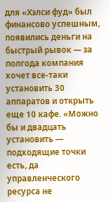для «Хэлси фуд» был финансово успешным, появились деньги на быстрый рывок — за полгода компания хочет все-таки установить 30 аппаратов и открыть еще 10 кафе. «Можно бы и двадцать установить — подходящие точки есть, да управленческого ресурса не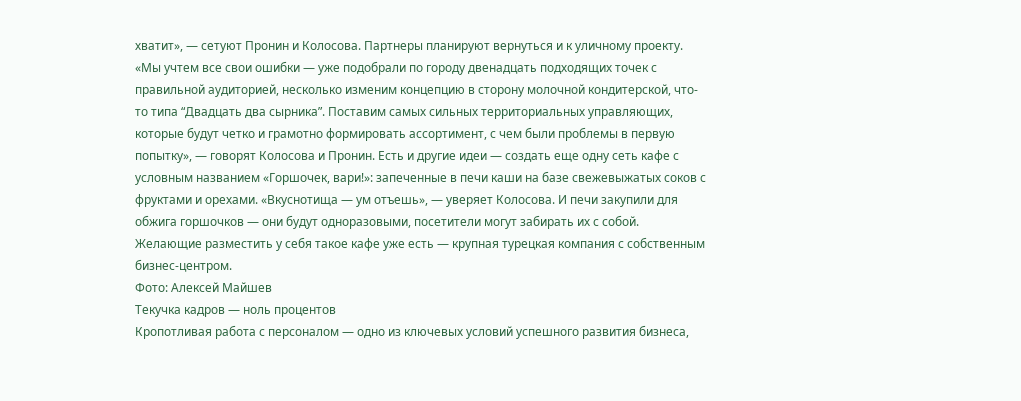хватит», — сетуют Пронин и Колосова. Партнеры планируют вернуться и к уличному проекту. «Мы учтем все свои ошибки — уже подобрали по городу двенадцать подходящих точек с правильной аудиторией, несколько изменим концепцию в сторону молочной кондитерской, что-то типа “Двадцать два сырника”. Поставим самых сильных территориальных управляющих, которые будут четко и грамотно формировать ассортимент, с чем были проблемы в первую попытку», — говорят Колосова и Пронин. Есть и другие идеи — создать еще одну сеть кафе с условным названием «Горшочек, вари!»: запеченные в печи каши на базе свежевыжатых соков с фруктами и орехами. «Вкуснотища — ум отъешь», — уверяет Колосова. И печи закупили для обжига горшочков — они будут одноразовыми, посетители могут забирать их с собой. Желающие разместить у себя такое кафе уже есть — крупная турецкая компания с собственным бизнес-центром.
Фото: Алексей Майшев
Текучка кадров — ноль процентов
Кропотливая работа с персоналом — одно из ключевых условий успешного развития бизнеса,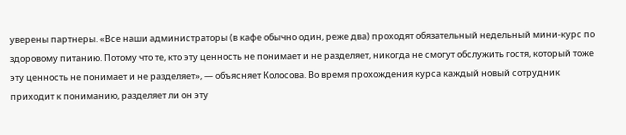уверены партнеры. «Все наши администраторы (в кафе обычно один, реже два) проходят обязательный недельный мини-курс по здоровому питанию. Потому что те, кто эту ценность не понимает и не разделяет, никогда не смогут обслужить гостя, который тоже эту ценность не понимает и не разделяет», — объясняет Колосова. Во время прохождения курса каждый новый сотрудник приходит к пониманию, разделяет ли он эту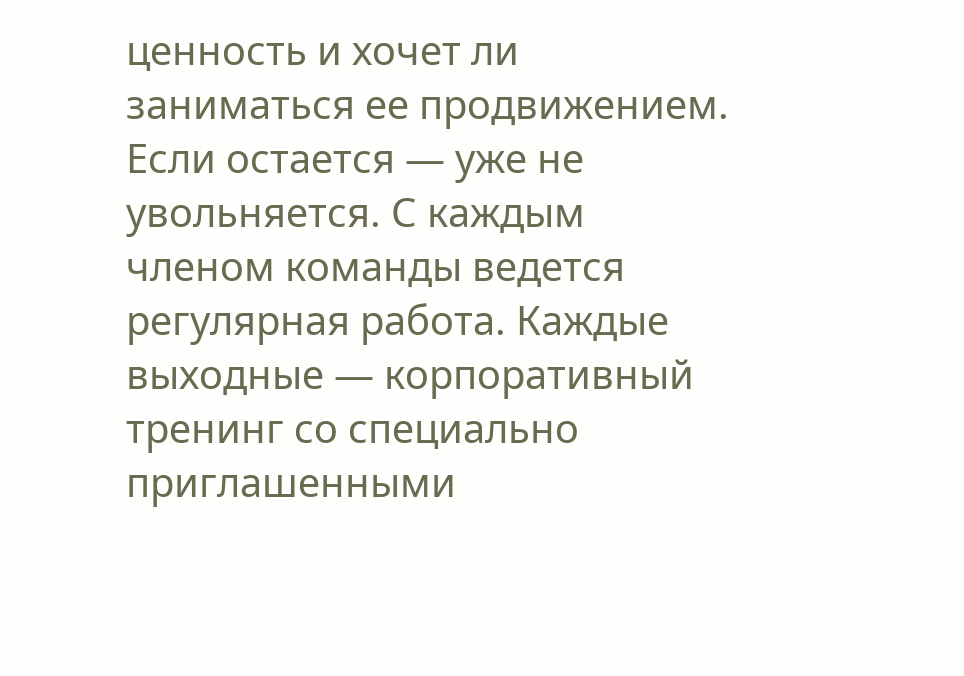ценность и хочет ли заниматься ее продвижением. Если остается — уже не увольняется. С каждым членом команды ведется регулярная работа. Каждые выходные — корпоративный тренинг со специально приглашенными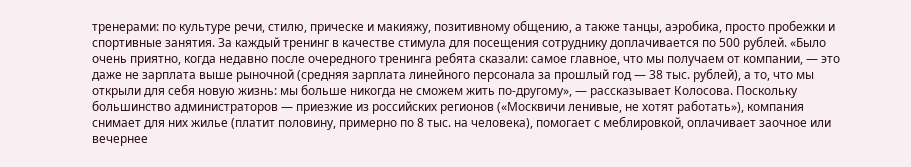тренерами: по культуре речи, стилю, прическе и макияжу, позитивному общению, а также танцы, аэробика, просто пробежки и спортивные занятия. За каждый тренинг в качестве стимула для посещения сотруднику доплачивается по 500 рублей. «Было очень приятно, когда недавно после очередного тренинга ребята сказали: самое главное, что мы получаем от компании, — это даже не зарплата выше рыночной (средняя зарплата линейного персонала за прошлый год — 38 тыс. рублей), а то, что мы открыли для себя новую жизнь: мы больше никогда не сможем жить по-другому», — рассказывает Колосова. Поскольку большинство администраторов — приезжие из российских регионов («Москвичи ленивые, не хотят работать»), компания снимает для них жилье (платит половину, примерно по 8 тыс. на человека), помогает с меблировкой, оплачивает заочное или вечернее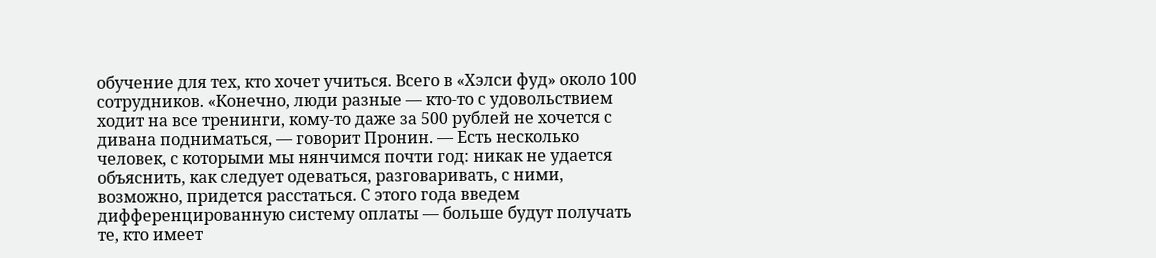обучение для тех, кто хочет учиться. Всего в «Хэлси фуд» около 100 сотрудников. «Конечно, люди разные — кто-то с удовольствием ходит на все тренинги, кому-то даже за 500 рублей не хочется с дивана подниматься, — говорит Пронин. — Есть несколько человек, с которыми мы нянчимся почти год: никак не удается объяснить, как следует одеваться, разговаривать, с ними, возможно, придется расстаться. С этого года введем дифференцированную систему оплаты — больше будут получать те, кто имеет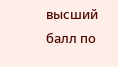высший балл по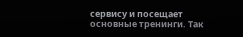сервису и посещает основные тренинги. Так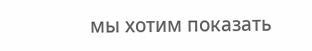мы хотим показать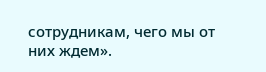сотрудникам, чего мы от них ждем».